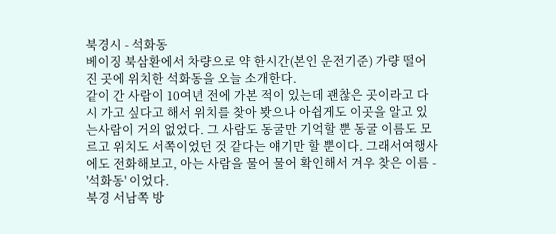북경시 - 석화동
베이징 북삼환에서 차량으로 약 한시간(본인 운전기준) 가량 떨어진 곳에 위치한 석화동을 오늘 소개한다.
같이 간 사람이 10여년 전에 가본 적이 있는데 괜찮은 곳이라고 다시 가고 싶다고 해서 위치를 찾아 봣으나 아쉽게도 이곳을 알고 있는사람이 거의 없었다. 그 사람도 동굴만 기억할 뿐 동굴 이름도 모르고 위치도 서쪽이었던 것 같다는 얘기만 할 뿐이다. 그래서여행사에도 전화해보고, 아는 사람을 물어 물어 확인해서 겨우 찾은 이름 - '석화동' 이었다.
북경 서남쪽 방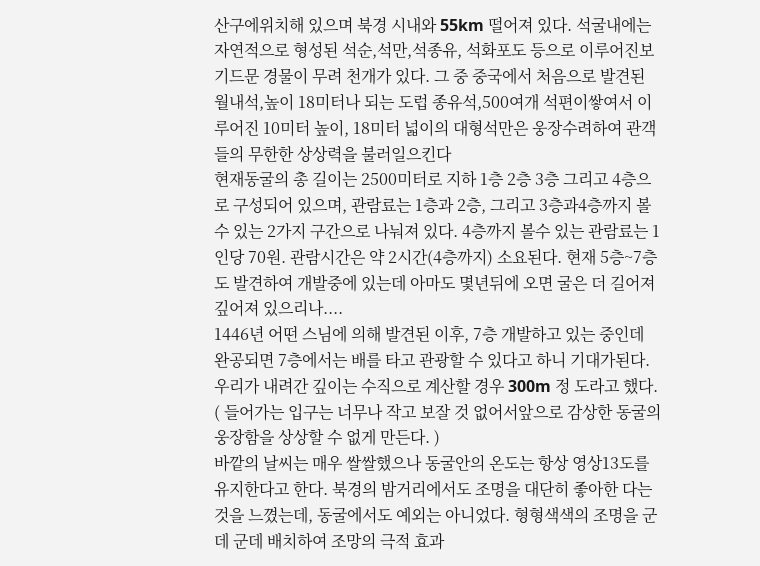산구에위치해 있으며 북경 시내와 55km 떨어져 있다. 석굴내에는 자연적으로 형성된 석순,석만,석종유, 석화포도 등으로 이루어진보기드문 경물이 무려 천개가 있다. 그 중 중국에서 처음으로 발견된 월내석,높이 18미터나 되는 도럽 종유석,500여개 석편이쌓여서 이루어진 10미터 높이, 18미터 넓이의 대형석만은 웅장수려하여 관객들의 무한한 상상력을 불러일으킨다
현재동굴의 총 길이는 2500미터로 지하 1층 2층 3층 그리고 4층으로 구성되어 있으며, 관람료는 1층과 2층, 그리고 3층과4층까지 볼 수 있는 2가지 구간으로 나눠져 있다. 4층까지 볼수 있는 관람료는 1인당 70원. 관람시간은 약 2시간(4층까지) 소요된다. 현재 5층~7층도 발견하여 개발중에 있는데 아마도 몇년뒤에 오면 굴은 더 길어져 깊어져 있으리나....
1446년 어떤 스님에 의해 발견된 이후, 7층 개발하고 있는 중인데 완공되면 7층에서는 배를 타고 관광할 수 있다고 하니 기대가된다. 우리가 내려간 깊이는 수직으로 계산할 경우 300m 정 도라고 했다. ( 들어가는 입구는 너무나 작고 보잘 것 없어서앞으로 감상한 동굴의 웅장함을 상상할 수 없게 만든다. )
바깥의 날씨는 매우 쌀쌀했으나 동굴안의 온도는 항상 영상13도를 유지한다고 한다. 북경의 밤거리에서도 조명을 대단히 좋아한 다는 것을 느꼈는데, 동굴에서도 예외는 아니었다. 형형색색의 조명을 군데 군데 배치하여 조망의 극적 효과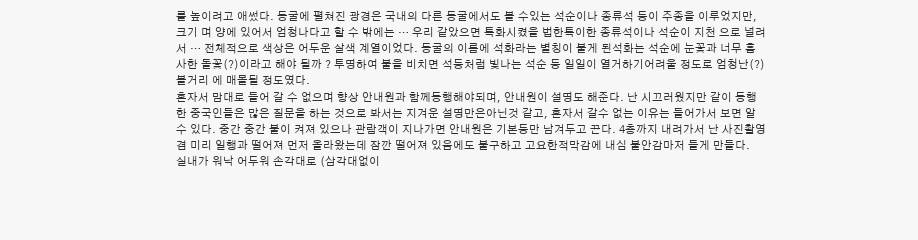를 높이려고 애썼다. 동굴에 펼쳐진 광경은 국내의 다른 동굴에서도 볼 수있는 석순이나 종류석 등이 주종을 이루었지만, 크기 며 양에 있어서 엄청나다고 할 수 밖에는 … 우리 같았으면 특화시켰을 법한특이한 종류석이나 석순이 지천 으로 널려서 … 전체적으로 색상은 어두운 살색 계열이었다. 동굴의 이름에 석화라는 별칭이 붙게 된석화는 석순에 눈꽃과 너무 흡사한 돌꽃(?)이라고 해야 될까 ? 투명하여 불을 비치면 석등처럼 빛나는 석순 등 일일이 열거하기어려울 정도로 엄청난(?) 볼거리 에 매몰될 정도였다.
혼자서 맘대로 들어 갈 수 없으며 향상 안내원과 함께동행해야되며, 안내원이 설명도 해준다. 난 시끄러웠지만 같이 동행한 중국인들은 많은 질문을 하는 것으로 봐서는 지겨운 설명만은아닌것 같고, 혼자서 갈수 없는 이유는 들어가서 보면 알 수 있다. 중간 중간 불이 켜져 있으나 관람객이 지나가면 안내원은 기본등만 남겨두고 끈다. 4층까지 내려가서 난 사진촬영 겸 미리 일행과 떨어져 먼저 올라왔는데 잠깐 떨어져 있음에도 불구하고 고요한적막감에 내심 불안감마저 들게 만들다.
실내가 워낙 어두워 손각대로 (삼각대없이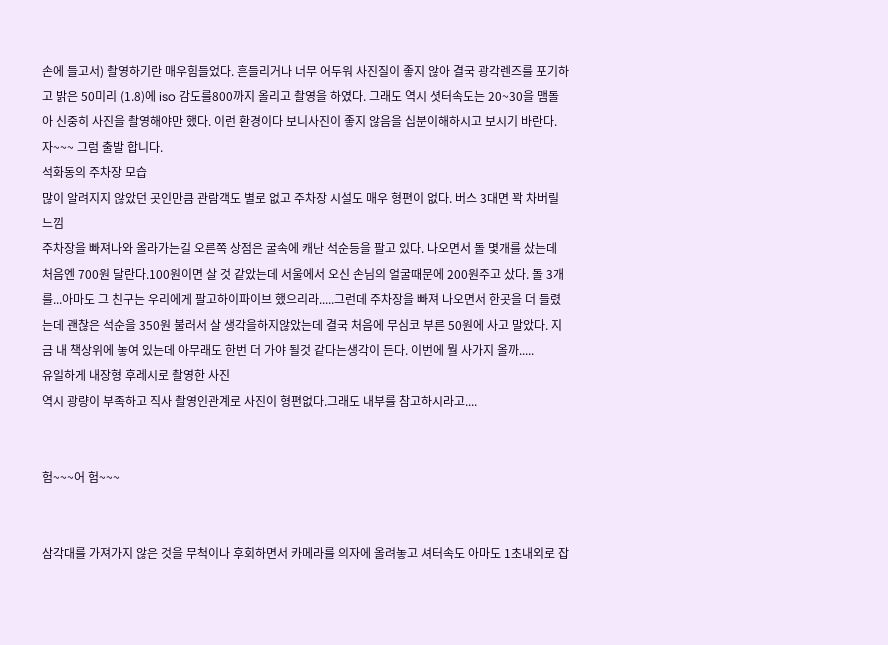손에 들고서) 촬영하기란 매우힘들었다. 흔들리거나 너무 어두워 사진질이 좋지 않아 결국 광각렌즈를 포기하고 밝은 50미리 (1.8)에 iso 감도를800까지 올리고 촬영을 하였다. 그래도 역시 셧터속도는 20~30을 맴돌아 신중히 사진을 촬영해야만 했다. 이런 환경이다 보니사진이 좋지 않음을 십분이해하시고 보시기 바란다.
자~~~ 그럼 출발 합니다.
석화동의 주차장 모습
많이 알려지지 않았던 곳인만큼 관람객도 별로 없고 주차장 시설도 매우 형편이 없다. 버스 3대면 꽉 차버릴 느낌
주차장을 빠져나와 올라가는길 오른쪽 상점은 굴속에 캐난 석순등을 팔고 있다. 나오면서 돌 몇개를 샀는데 처음엔 700원 달란다.100원이면 살 것 같았는데 서울에서 오신 손님의 얼굴때문에 200원주고 샀다. 돌 3개를...아마도 그 친구는 우리에게 팔고하이파이브 했으리라.....그런데 주차장을 빠져 나오면서 한곳을 더 들렸는데 괜찮은 석순을 350원 불러서 살 생각을하지않았는데 결국 처음에 무심코 부른 50원에 사고 말았다. 지금 내 책상위에 놓여 있는데 아무래도 한번 더 가야 될것 같다는생각이 든다. 이번에 뭘 사가지 올까.....
유일하게 내장형 후레시로 촬영한 사진
역시 광량이 부족하고 직사 촬영인관계로 사진이 형편없다.그래도 내부를 참고하시라고....


험~~~어 험~~~


삼각대를 가져가지 않은 것을 무척이나 후회하면서 카메라를 의자에 올려놓고 셔터속도 아마도 1초내외로 잡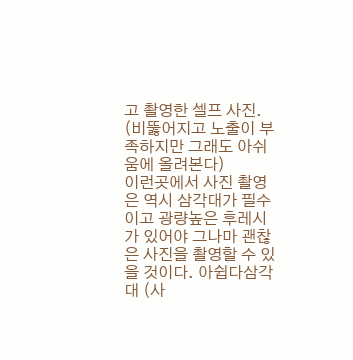고 촬영한 셀프 사진. (비뚫어지고 노출이 부족하지만 그래도 아쉬움에 올려본다)
이런곳에서 사진 촬영은 역시 삼각대가 필수이고 광량높은 후레시가 있어야 그나마 괜찮은 사진을 촬영할 수 있을 것이다. 아쉽다삼각대 (사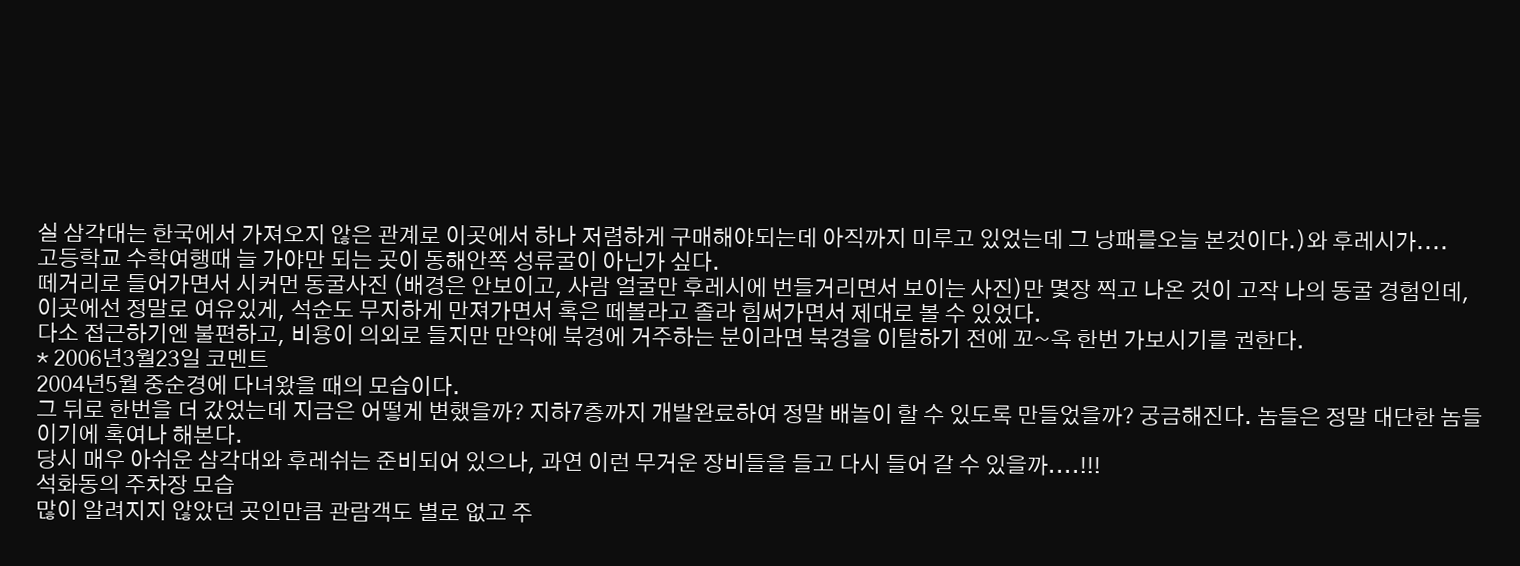실 삼각대는 한국에서 가져오지 않은 관계로 이곳에서 하나 저렴하게 구매해야되는데 아직까지 미루고 있었는데 그 낭패를오늘 본것이다.)와 후레시가....
고등학교 수학여행때 늘 가야만 되는 곳이 동해안쪽 성류굴이 아닌가 싶다.
떼거리로 들어가면서 시커먼 동굴사진 (배경은 안보이고, 사람 얼굴만 후레시에 번들거리면서 보이는 사진)만 몇장 찍고 나온 것이 고작 나의 동굴 경험인데, 이곳에선 정말로 여유있게, 석순도 무지하게 만져가면서 혹은 떼볼라고 졸라 힘써가면서 제대로 볼 수 있었다.
다소 접근하기엔 불편하고, 비용이 의외로 들지만 만약에 북경에 거주하는 분이라면 북경을 이탈하기 전에 꼬~옥 한번 가보시기를 권한다.
* 2006년3월23일 코멘트
2004년5월 중순경에 다녀왔을 때의 모습이다.
그 뒤로 한번을 더 갔었는데 지금은 어떻게 변했을까? 지하7층까지 개발완료하여 정말 배놀이 할 수 있도록 만들었을까? 궁금해진다. 놈들은 정말 대단한 놈들이기에 혹여나 해본다.
당시 매우 아쉬운 삼각대와 후레쉬는 준비되어 있으나, 과연 이런 무거운 장비들을 들고 다시 들어 갈 수 있을까....!!!
석화동의 주차장 모습
많이 알려지지 않았던 곳인만큼 관람객도 별로 없고 주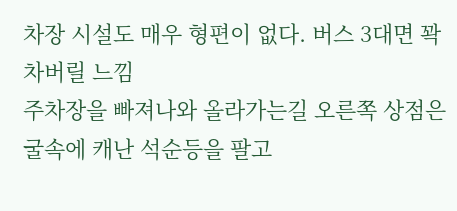차장 시설도 매우 형편이 없다. 버스 3대면 꽉 차버릴 느낌
주차장을 빠져나와 올라가는길 오른쪽 상점은 굴속에 캐난 석순등을 팔고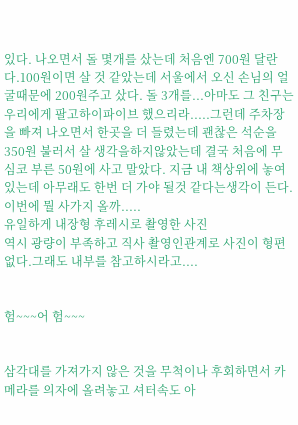있다. 나오면서 돌 몇개를 샀는데 처음엔 700원 달란다.100원이면 살 것 같았는데 서울에서 오신 손님의 얼굴때문에 200원주고 샀다. 돌 3개를...아마도 그 친구는 우리에게 팔고하이파이브 했으리라.....그런데 주차장을 빠져 나오면서 한곳을 더 들렸는데 괜찮은 석순을 350원 불러서 살 생각을하지않았는데 결국 처음에 무심코 부른 50원에 사고 말았다. 지금 내 책상위에 놓여 있는데 아무래도 한번 더 가야 될것 같다는생각이 든다. 이번에 뭘 사가지 올까.....
유일하게 내장형 후레시로 촬영한 사진
역시 광량이 부족하고 직사 촬영인관계로 사진이 형편없다.그래도 내부를 참고하시라고....


험~~~어 험~~~


삼각대를 가져가지 않은 것을 무척이나 후회하면서 카메라를 의자에 올려놓고 셔터속도 아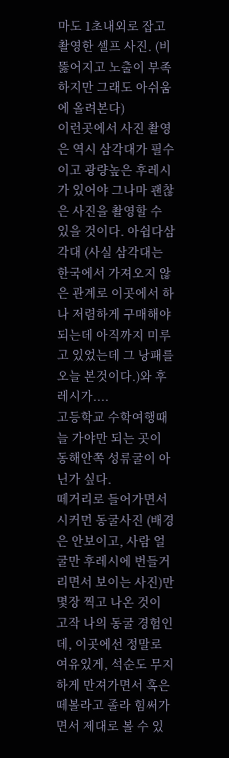마도 1초내외로 잡고 촬영한 셀프 사진. (비뚫어지고 노출이 부족하지만 그래도 아쉬움에 올려본다)
이런곳에서 사진 촬영은 역시 삼각대가 필수이고 광량높은 후레시가 있어야 그나마 괜찮은 사진을 촬영할 수 있을 것이다. 아쉽다삼각대 (사실 삼각대는 한국에서 가져오지 않은 관계로 이곳에서 하나 저렴하게 구매해야되는데 아직까지 미루고 있었는데 그 낭패를오늘 본것이다.)와 후레시가....
고등학교 수학여행때 늘 가야만 되는 곳이 동해안쪽 성류굴이 아닌가 싶다.
떼거리로 들어가면서 시커먼 동굴사진 (배경은 안보이고, 사람 얼굴만 후레시에 번들거리면서 보이는 사진)만 몇장 찍고 나온 것이 고작 나의 동굴 경험인데, 이곳에선 정말로 여유있게, 석순도 무지하게 만져가면서 혹은 떼볼라고 졸라 힘써가면서 제대로 볼 수 있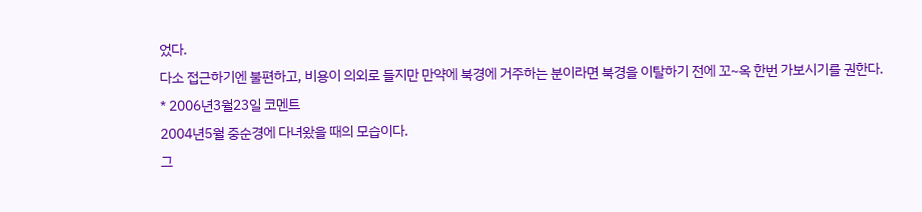었다.
다소 접근하기엔 불편하고, 비용이 의외로 들지만 만약에 북경에 거주하는 분이라면 북경을 이탈하기 전에 꼬~옥 한번 가보시기를 권한다.
* 2006년3월23일 코멘트
2004년5월 중순경에 다녀왔을 때의 모습이다.
그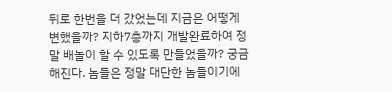뒤로 한번을 더 갔었는데 지금은 어떻게 변했을까? 지하7층까지 개발완료하여 정말 배놀이 할 수 있도록 만들었을까? 궁금해진다. 놈들은 정말 대단한 놈들이기에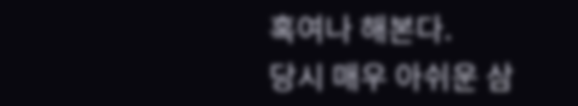혹여나 해본다.
당시 매우 아쉬운 삼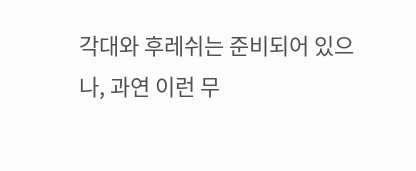각대와 후레쉬는 준비되어 있으나, 과연 이런 무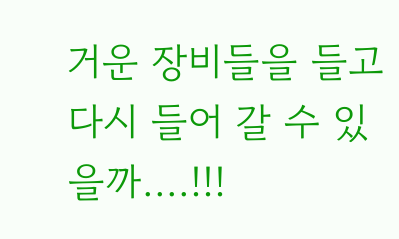거운 장비들을 들고 다시 들어 갈 수 있을까....!!!